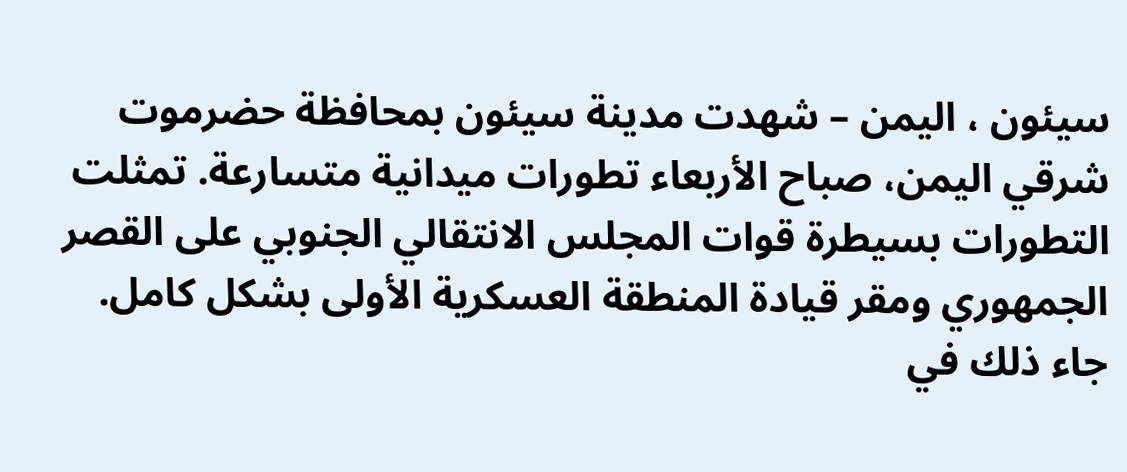سيئون ، اليمن – شهدت مدينة سيئون بمحافظة حضرموت شرقي اليمن، صباح الأربعاء تطورات ميدانية متسارعة. تمثلت التطورات بسيطرة قوات المجلس الانتقالي الجنوبي على القصر الجمهوري ومقر قيادة المنطقة العسكرية الأولى بشكل كامل. جاء ذلك في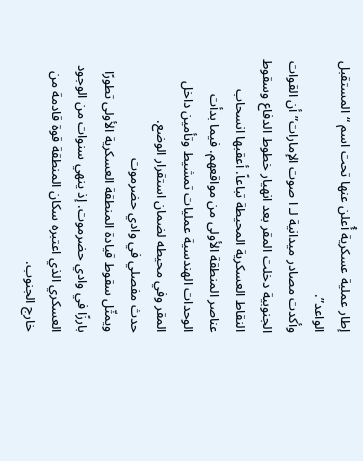إطار عملية عسكرية أُعلن عنها تحت اسم “المستقبل الواعد”.
وأكدت مصادر ميدانية لـ ا صوت الإمارات” أن القوات الجنوبية دخلت المقر بعد انهيار خطوط الدفاع وسقوط النقاط العسكرية المحيطة تباعاً. أعقبها انسحاب عناصر المنطقة الأولى من مواقعهم. فيما بدأت الوحدات الهندسية عمليات تمشيط وتأمين داخل المقر وفي محيطه لضمان استقرار الوضع.
حدث مفصلي في وادي حضرموت
ويمثّل سقوط قيادة المنطقة العسكرية الأولى تطورًا بارزًا في وادي حضرموت. إذ ينهي سنوات من الوجود العسكري الذي اعتبره سكان المنطقة قوة قادمة من خارج الجنوب.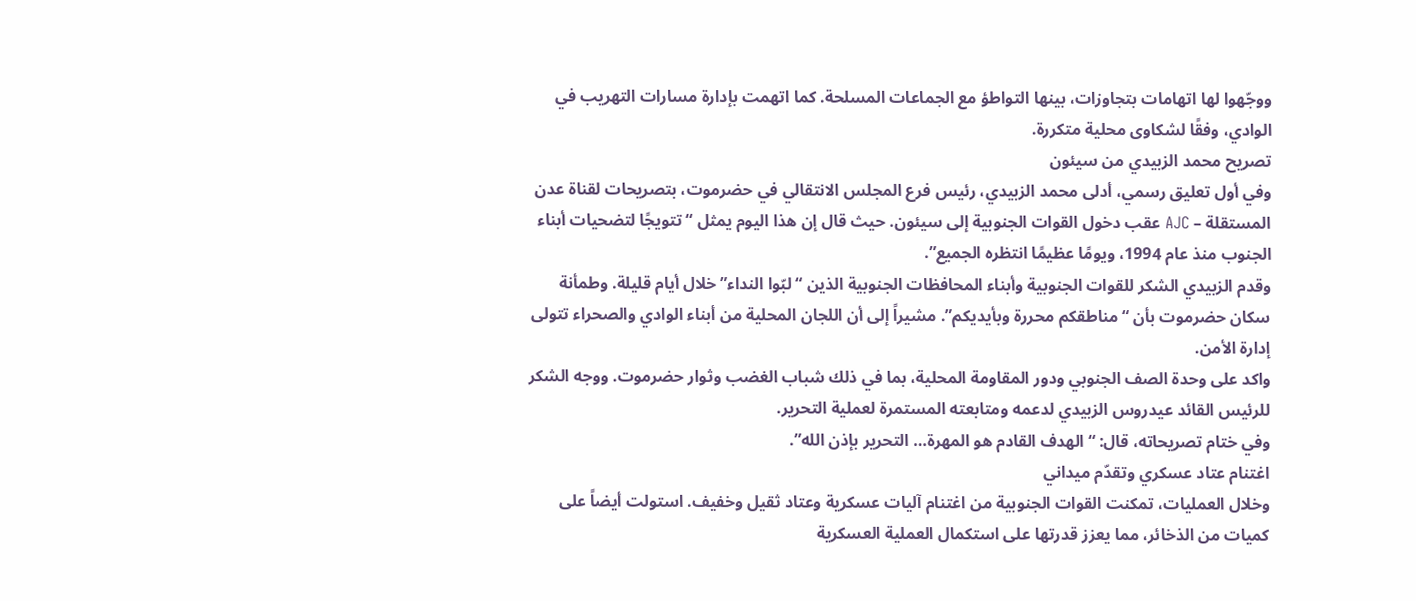ووجّهوا لها اتهامات بتجاوزات، بينها التواطؤ مع الجماعات المسلحة. كما اتهمت بإدارة مسارات التهريب في الوادي، وفقًا لشكاوى محلية متكررة.
تصريح محمد الزبيدي من سيئون
وفي أول تعليق رسمي، أدلى محمد الزبيدي، رئيس فرع المجلس الانتقالي في حضرموت، بتصريحات لقناة عدن المستقلة – AJC عقب دخول القوات الجنوبية إلى سيئون. حيث قال إن هذا اليوم يمثل “تتويجًا لتضحيات أبناء الجنوب منذ عام 1994، ويومًا عظيمًا انتظره الجميع”.
وقدم الزبيدي الشكر للقوات الجنوبية وأبناء المحافظات الجنوبية الذين “لبّوا النداء” خلال أيام قليلة. وطمأنة سكان حضرموت بأن “مناطقكم محررة وبأيديكم”. مشيراً إلى أن اللجان المحلية من أبناء الوادي والصحراء تتولى إدارة الأمن.
واكد على وحدة الصف الجنوبي ودور المقاومة المحلية، بما في ذلك شباب الغضب وثوار حضرموت. ووجه الشكر للرئيس القائد عيدروس الزبيدي لدعمه ومتابعته المستمرة لعملية التحرير.
وفي ختام تصريحاته، قال: “الهدف القادم هو المهرة… التحرير بإذن الله”.
اغتنام عتاد عسكري وتقدّم ميداني
وخلال العمليات، تمكنت القوات الجنوبية من اغتنام آليات عسكرية وعتاد ثقيل وخفيف. استولت أيضاً على كميات من الذخائر، مما يعزز قدرتها على استكمال العملية العسكرية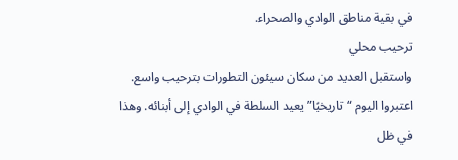في بقية مناطق الوادي والصحراء.
ترحيب محلي
واستقبل العديد من سكان سيئون التطورات بترحيب واسع. اعتبروا اليوم “تاريخيًا” يعيد السلطة في الوادي إلى أبنائه. وهذا في ظل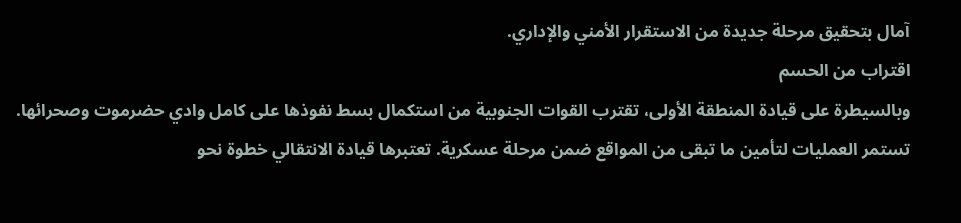آمال بتحقيق مرحلة جديدة من الاستقرار الأمني والإداري.
اقتراب من الحسم
وبالسيطرة على قيادة المنطقة الأولى، تقترب القوات الجنوبية من استكمال بسط نفوذها على كامل وادي حضرموت وصحرائها. تستمر العمليات لتأمين ما تبقى من المواقع ضمن مرحلة عسكرية. تعتبرها قيادة الانتقالي خطوة نحو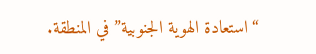“استعادة الهوية الجنوبية” في المنطقة.